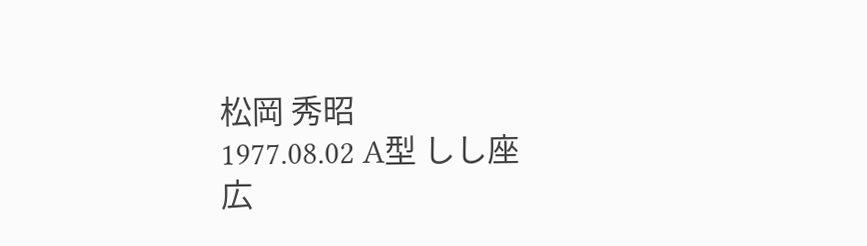松岡 秀昭
1977.08.02 A型 しし座
広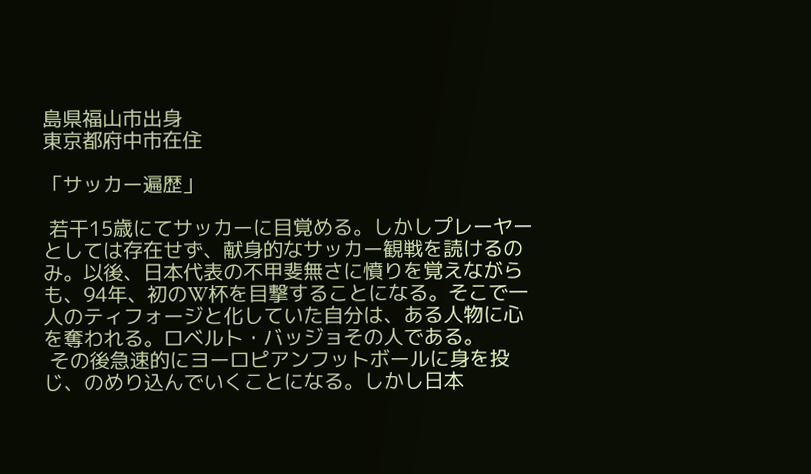島県福山市出身
東京都府中市在住

「サッカー遍歴」

 若干15歳にてサッカーに目覚める。しかしプレーヤーとしては存在せず、献身的なサッカー観戦を読けるのみ。以後、日本代表の不甲斐無さに憤りを覚えながらも、94年、初のW杯を目撃することになる。そこで一人のティフォージと化していた自分は、ある人物に心を奪われる。ロベルト・バッジョその人である。
 その後急速的にヨーロピアンフットボールに身を投じ、のめり込んでいくことになる。しかし日本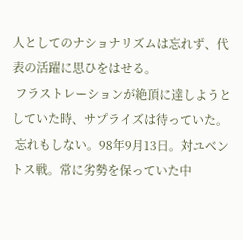人としてのナショナリズムは忘れず、代表の活躍に思ひをはせる。
 フラストレーションが絶頂に達しようとしていた時、サプライズは待っていた。
 忘れもしない。98年9月13日。対ユベントス戦。常に劣勢を保っていた中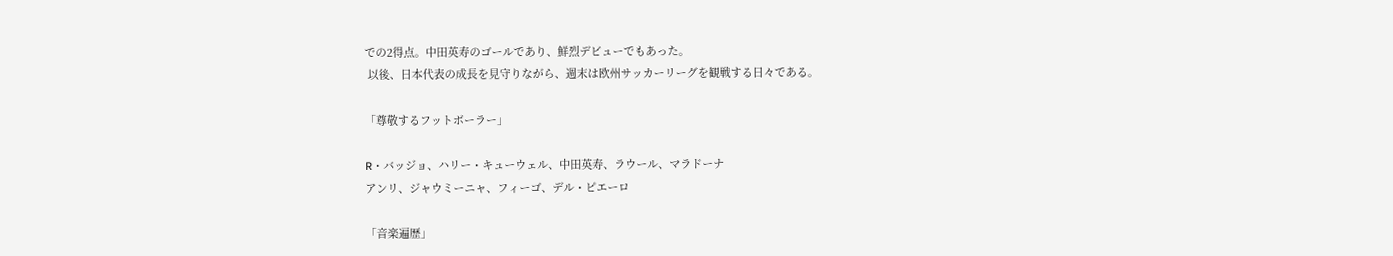での2得点。中田英寿のゴールであり、鮮烈デビューでもあった。
 以後、日本代表の成長を見守りながら、週末は欧州サッカーリーグを観戦する日々である。

「尊敬するフットボーラー」

R・バッジョ、ハリー・キューウェル、中田英寿、ラウール、マラドーナ
アンリ、ジャウミーニャ、フィーゴ、デル・ピエーロ

「音楽遍歴」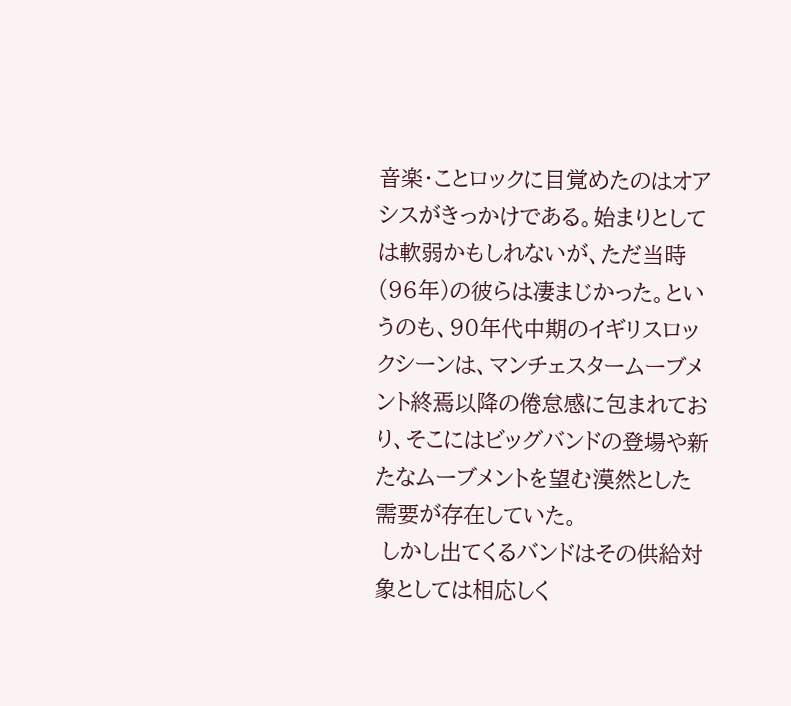音楽・ことロックに目覚めたのはオアシスがきっかけである。始まりとしては軟弱かもしれないが、ただ当時(96年)の彼らは凄まじかった。というのも、90年代中期のイギリスロックシーンは、マンチェスタームーブメント終焉以降の倦怠感に包まれており、そこにはビッグバンドの登場や新たなムーブメントを望む漠然とした需要が存在していた。
 しかし出てくるバンドはその供給対象としては相応しく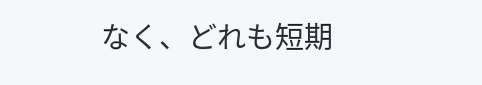なく、どれも短期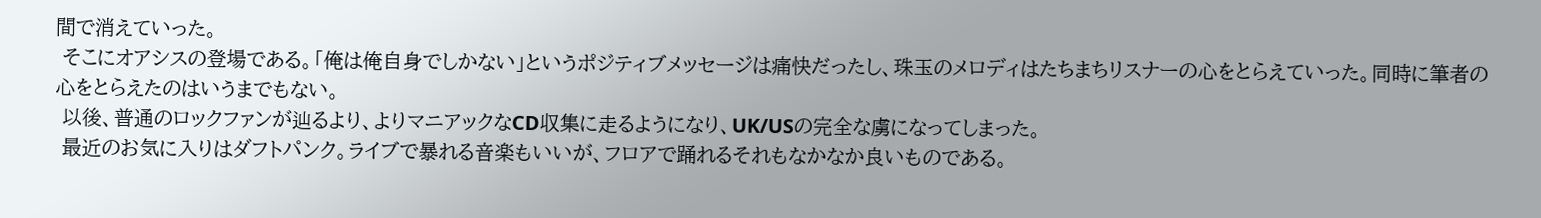間で消えていった。
 そこにオアシスの登場である。「俺は俺自身でしかない」というポジティブメッセージは痛快だったし、珠玉のメロディはたちまちリスナーの心をとらえていった。同時に筆者の心をとらえたのはいうまでもない。
 以後、普通のロックファンが辿るより、よりマニアックなCD収集に走るようになり、UK/USの完全な虜になってしまった。
 最近のお気に入りはダフトパンク。ライブで暴れる音楽もいいが、フロアで踊れるそれもなかなか良いものである。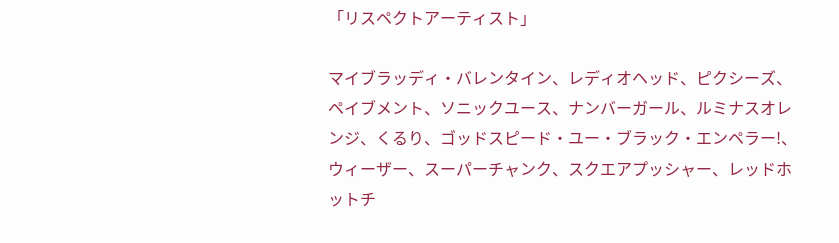「リスペクトアーティスト」

マイブラッディ・バレンタイン、レディオヘッド、ピクシーズ、ペイブメント、ソニックユース、ナンバーガール、ルミナスオレンジ、くるり、ゴッドスピード・ユー・ブラック・エンペラー!、ウィーザー、スーパーチャンク、スクエアプッシャー、レッドホットチ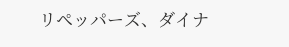リペッパーズ、ダイナ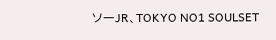ソーJR、TOKYO NO1 SOULSET